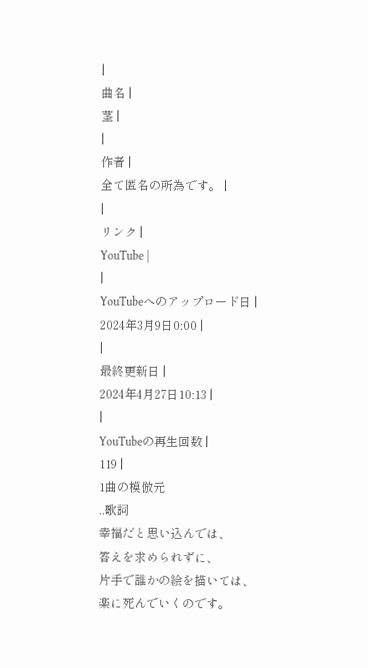|
曲名 |
茎 |
|
作者 |
全て匿名の所為です。 |
|
リンク |
YouTube |
|
YouTubeへのアップロード日 |
2024年3月9日0:00 |
|
最終更新日 |
2024年4月27日10:13 |
|
YouTubeの再生回数 |
119 |
1曲の模倣元
..歌詞
幸福だと思い込んでは、
答えを求められずに、
片手で誰かの絵を描いては、
楽に死んでいくのです。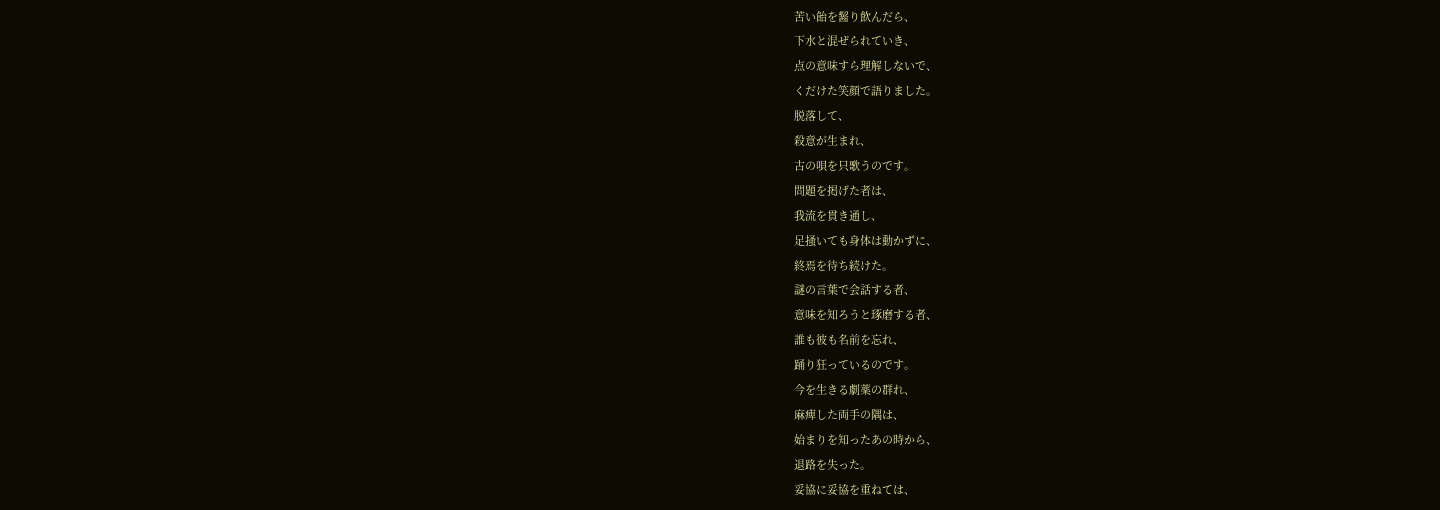苦い飴を齧り飲んだら、
下水と混ぜられていき、
点の意味すら理解しないで、
くだけた笑顔で語りました。
脱落して、
殺意が生まれ、
古の唄を只歌うのです。
問題を掲げた者は、
我流を貫き通し、
足掻いても身体は動かずに、
終焉を待ち続けた。
謎の言葉で会話する者、
意味を知ろうと琢磨する者、
誰も彼も名前を忘れ、
踊り狂っているのです。
今を生きる劇薬の群れ、
麻痺した両手の隅は、
始まりを知ったあの時から、
退路を失った。
妥協に妥協を重ねては、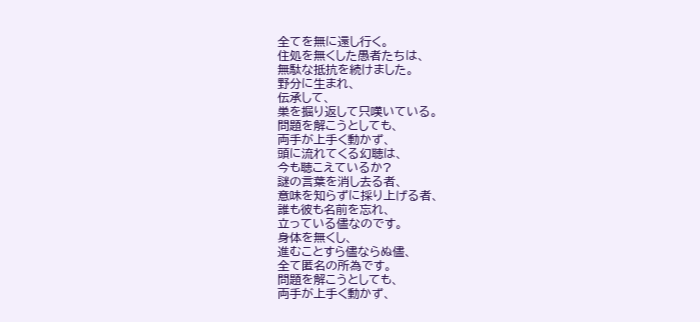全てを無に還し行く。
住処を無くした愚者たちは、
無駄な抵抗を続けました。
野分に生まれ、
伝承して、
巣を掘り返して只嘆いている。
問題を解こうとしても、
両手が上手く動かず、
頭に流れてくる幻聴は、
今も聴こえているか?
謎の言葉を消し去る者、
意味を知らずに採り上げる者、
誰も彼も名前を忘れ、
立っている儘なのです。
身体を無くし、
進むことすら儘ならぬ儘、
全て匿名の所為です。
問題を解こうとしても、
両手が上手く動かず、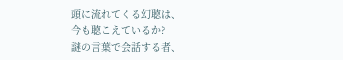頭に流れてくる幻聴は、
今も聴こえているか?
謎の言葉で会話する者、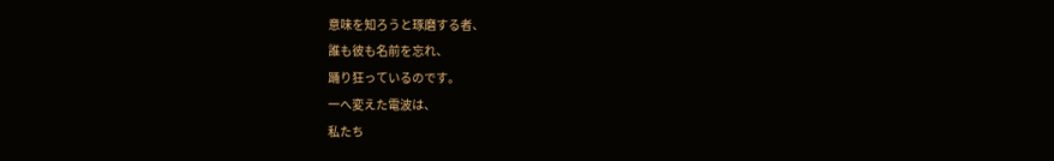意味を知ろうと琢磨する者、
誰も彼も名前を忘れ、
踊り狂っているのです。
一へ変えた電波は、
私たち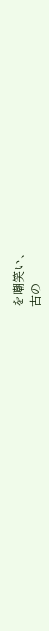を嘲笑い、
古の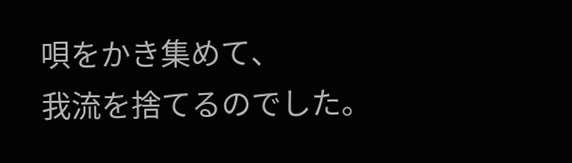唄をかき集めて、
我流を捨てるのでした。